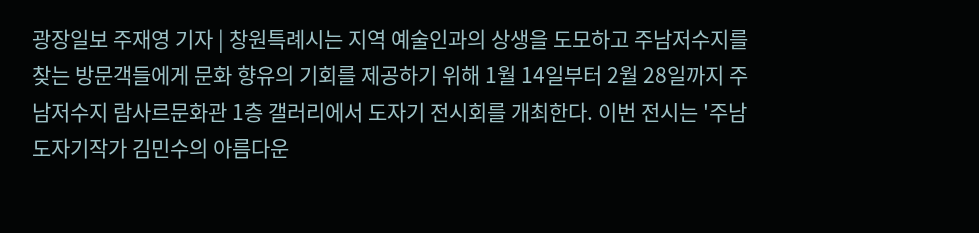광장일보 주재영 기자 | 창원특례시는 지역 예술인과의 상생을 도모하고 주남저수지를 찾는 방문객들에게 문화 향유의 기회를 제공하기 위해 1월 14일부터 2월 28일까지 주남저수지 람사르문화관 1층 갤러리에서 도자기 전시회를 개최한다. 이번 전시는 '주남 도자기작가 김민수의 아름다운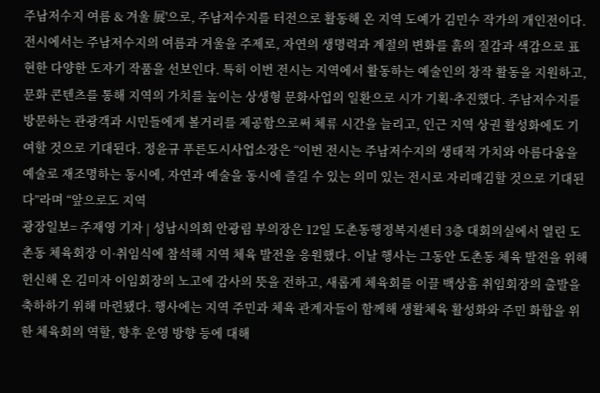주남저수지 여름 & 겨울 展'으로, 주남저수지를 터전으로 활동해 온 지역 도예가 김민수 작가의 개인전이다. 전시에서는 주남저수지의 여름과 겨울을 주제로, 자연의 생명력과 계절의 변화를 흙의 질감과 색감으로 표현한 다양한 도자기 작품을 선보인다. 특히 이번 전시는 지역에서 활동하는 예술인의 창작 활동을 지원하고, 문화 콘텐츠를 통해 지역의 가치를 높이는 상생형 문화사업의 일환으로 시가 기획·추진했다. 주남저수지를 방문하는 관광객과 시민들에게 볼거리를 제공함으로써 체류 시간을 늘리고, 인근 지역 상권 활성화에도 기여할 것으로 기대된다. 정윤규 푸른도시사업소장은 “이번 전시는 주남저수지의 생태적 가치와 아름다움을 예술로 재조명하는 동시에, 자연과 예술을 동시에 즐길 수 있는 의미 있는 전시로 자리매김할 것으로 기대된다”라며 “앞으로도 지역
광장일보= 주재영 기자 | 성남시의회 안광림 부의장은 12일 도촌동행정복지센터 3층 대회의실에서 열린 도촌동 체육회장 이·취임식에 참석해 지역 체육 발전을 응원했다. 이날 행사는 그동안 도촌동 체육 발전을 위해 헌신해 온 김미자 이임회장의 노고에 감사의 뜻을 전하고, 새롭게 체육회를 이끌 백상흠 취임회장의 출발을 축하하기 위해 마련됐다. 행사에는 지역 주민과 체육 관계자들이 함께해 생활체육 활성화와 주민 화합을 위한 체육회의 역할, 향후 운영 방향 등에 대해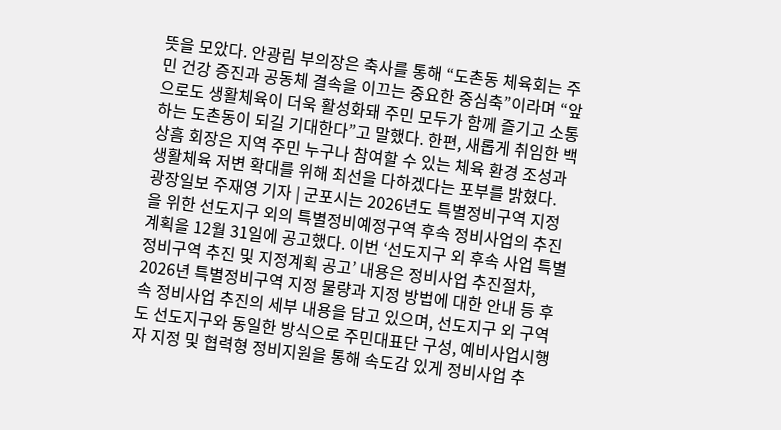뜻을 모았다. 안광림 부의장은 축사를 통해 “도촌동 체육회는 주민 건강 증진과 공동체 결속을 이끄는 중요한 중심축”이라며 “앞으로도 생활체육이 더욱 활성화돼 주민 모두가 함께 즐기고 소통하는 도촌동이 되길 기대한다”고 말했다. 한편, 새롭게 취임한 백상흠 회장은 지역 주민 누구나 참여할 수 있는 체육 환경 조성과 생활체육 저변 확대를 위해 최선을 다하겠다는 포부를 밝혔다.
광장일보 주재영 기자 | 군포시는 2026년도 특별정비구역 지정을 위한 선도지구 외의 특별정비예정구역 후속 정비사업의 추진계획을 12월 31일에 공고했다. 이번 ‘선도지구 외 후속 사업 특별정비구역 추진 및 지정계획 공고’ 내용은 정비사업 추진절차, 2026년 특별정비구역 지정 물량과 지정 방법에 대한 안내 등 후속 정비사업 추진의 세부 내용을 담고 있으며, 선도지구 외 구역도 선도지구와 동일한 방식으로 주민대표단 구성, 예비사업시행자 지정 및 협력형 정비지원을 통해 속도감 있게 정비사업 추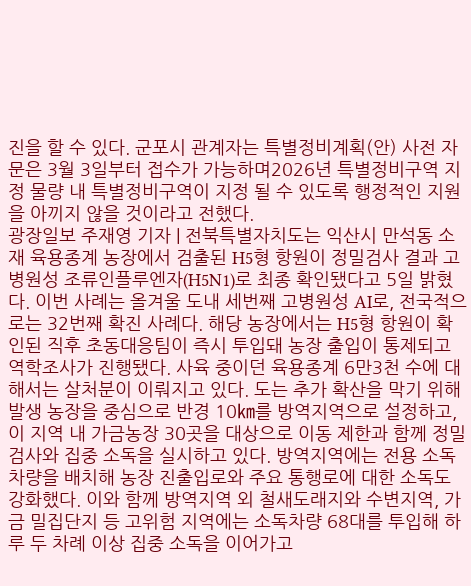진을 할 수 있다. 군포시 관계자는 특별정비계획(안) 사전 자문은 3월 3일부터 접수가 가능하며2026년 특별정비구역 지정 물량 내 특별정비구역이 지정 될 수 있도록 행정적인 지원을 아끼지 않을 것이라고 전했다.
광장일보 주재영 기자 | 전북특별자치도는 익산시 만석동 소재 육용종계 농장에서 검출된 H5형 항원이 정밀검사 결과 고병원성 조류인플루엔자(H5N1)로 최종 확인됐다고 5일 밝혔다. 이번 사례는 올겨울 도내 세번째 고병원성 AI로, 전국적으로는 32번째 확진 사례다. 해당 농장에서는 H5형 항원이 확인된 직후 초동대응팀이 즉시 투입돼 농장 출입이 통제되고 역학조사가 진행됐다. 사육 중이던 육용종계 6만3천 수에 대해서는 살처분이 이뤄지고 있다. 도는 추가 확산을 막기 위해 발생 농장을 중심으로 반경 10㎞를 방역지역으로 설정하고, 이 지역 내 가금농장 30곳을 대상으로 이동 제한과 함께 정밀검사와 집중 소독을 실시하고 있다. 방역지역에는 전용 소독차량을 배치해 농장 진출입로와 주요 통행로에 대한 소독도 강화했다. 이와 함께 방역지역 외 철새도래지와 수변지역, 가금 밀집단지 등 고위험 지역에는 소독차량 68대를 투입해 하루 두 차례 이상 집중 소독을 이어가고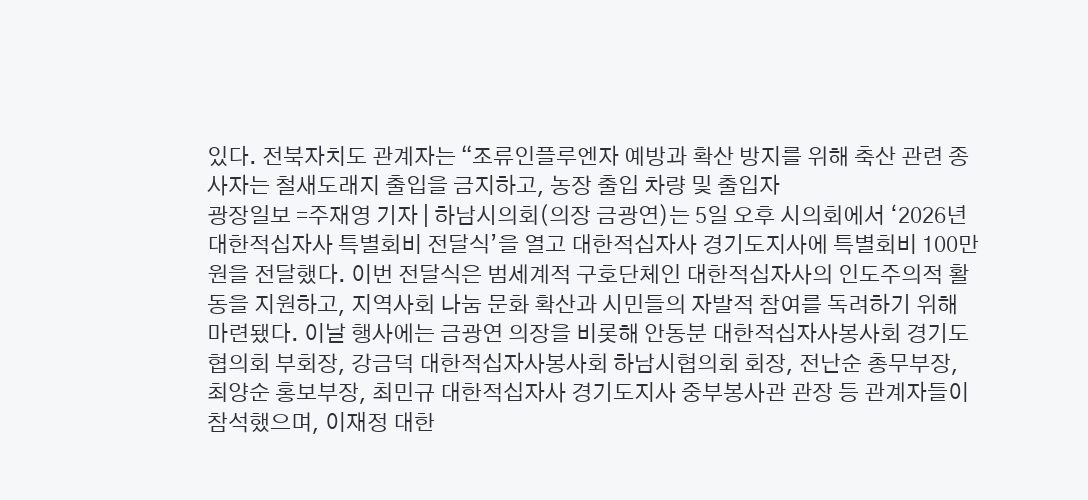있다. 전북자치도 관계자는 “조류인플루엔자 예방과 확산 방지를 위해 축산 관련 종사자는 철새도래지 출입을 금지하고, 농장 출입 차량 및 출입자
광장일보 =주재영 기자 | 하남시의회(의장 금광연)는 5일 오후 시의회에서 ‘2026년 대한적십자사 특별회비 전달식’을 열고 대한적십자사 경기도지사에 특별회비 100만 원을 전달했다. 이번 전달식은 범세계적 구호단체인 대한적십자사의 인도주의적 활동을 지원하고, 지역사회 나눔 문화 확산과 시민들의 자발적 참여를 독려하기 위해 마련됐다. 이날 행사에는 금광연 의장을 비롯해 안동분 대한적십자사봉사회 경기도협의회 부회장, 강금덕 대한적십자사봉사회 하남시협의회 회장, 전난순 총무부장, 최양순 홍보부장, 최민규 대한적십자사 경기도지사 중부봉사관 관장 등 관계자들이 참석했으며, 이재정 대한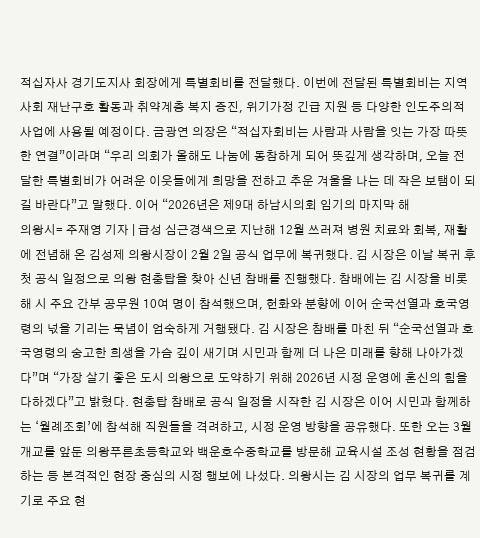적십자사 경기도지사 회장에게 특별회비를 전달했다. 이번에 전달된 특별회비는 지역사회 재난구호 활동과 취약계층 복지 증진, 위기가정 긴급 지원 등 다양한 인도주의적 사업에 사용될 예정이다. 금광연 의장은 “적십자회비는 사람과 사람을 잇는 가장 따뜻한 연결”이라며 “우리 의회가 올해도 나눔에 동참하게 되어 뜻깊게 생각하며, 오늘 전달한 특별회비가 어려운 이웃들에게 희망을 전하고 추운 겨울을 나는 데 작은 보탬이 되길 바란다”고 말했다. 이어 “2026년은 제9대 하남시의회 임기의 마지막 해
의왕시= 주재영 기자 | 급성 심근경색으로 지난해 12월 쓰러져 병원 치료와 회복, 재활에 전념해 온 김성제 의왕시장이 2월 2일 공식 업무에 복귀했다. 김 시장은 이날 복귀 후 첫 공식 일정으로 의왕 현충탑을 찾아 신년 참배를 진행했다. 참배에는 김 시장을 비롯해 시 주요 간부 공무원 10여 명이 참석했으며, 헌화와 분향에 이어 순국선열과 호국영령의 넋을 기리는 묵념이 엄숙하게 거행됐다. 김 시장은 참배를 마친 뒤 “순국선열과 호국영령의 숭고한 희생을 가슴 깊이 새기며 시민과 함께 더 나은 미래를 향해 나아가겠다”며 “가장 살기 좋은 도시 의왕으로 도약하기 위해 2026년 시정 운영에 혼신의 힘을 다하겠다”고 밝혔다. 현충탑 참배로 공식 일정을 시작한 김 시장은 이어 시민과 함께하는 ‘월례조회’에 참석해 직원들을 격려하고, 시정 운영 방향을 공유했다. 또한 오는 3월 개교를 앞둔 의왕푸른초등학교와 백운호수중학교를 방문해 교육시설 조성 현황을 점검하는 등 본격적인 현장 중심의 시정 행보에 나섰다. 의왕시는 김 시장의 업무 복귀를 계기로 주요 현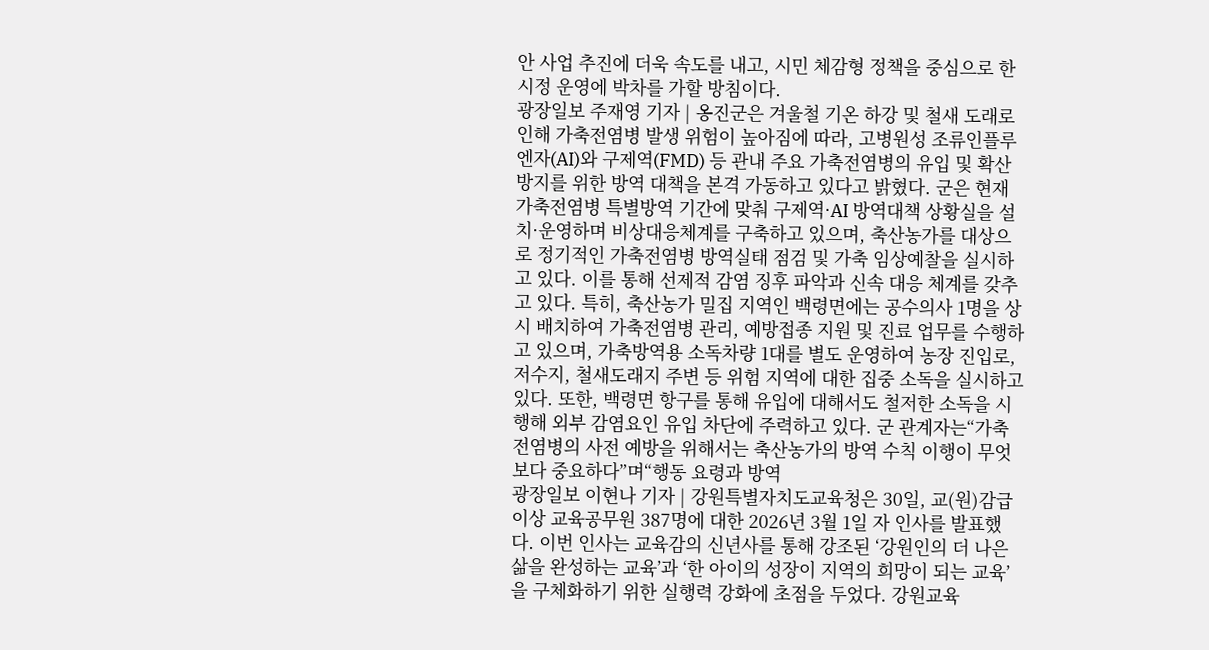안 사업 추진에 더욱 속도를 내고, 시민 체감형 정책을 중심으로 한 시정 운영에 박차를 가할 방침이다.
광장일보 주재영 기자 | 옹진군은 겨울철 기온 하강 및 철새 도래로 인해 가축전염병 발생 위험이 높아짐에 따라, 고병원성 조류인플루엔자(AI)와 구제역(FMD) 등 관내 주요 가축전염병의 유입 및 확산 방지를 위한 방역 대책을 본격 가동하고 있다고 밝혔다. 군은 현재 가축전염병 특별방역 기간에 맞춰 구제역·AI 방역대책 상황실을 설치·운영하며 비상대응체계를 구축하고 있으며, 축산농가를 대상으로 정기적인 가축전염병 방역실태 점검 및 가축 임상예찰을 실시하고 있다. 이를 통해 선제적 감염 징후 파악과 신속 대응 체계를 갖추고 있다. 특히, 축산농가 밀집 지역인 백령면에는 공수의사 1명을 상시 배치하여 가축전염병 관리, 예방접종 지원 및 진료 업무를 수행하고 있으며, 가축방역용 소독차량 1대를 별도 운영하여 농장 진입로, 저수지, 철새도래지 주변 등 위험 지역에 대한 집중 소독을 실시하고 있다. 또한, 백령면 항구를 통해 유입에 대해서도 철저한 소독을 시행해 외부 감염요인 유입 차단에 주력하고 있다. 군 관계자는“가축전염병의 사전 예방을 위해서는 축산농가의 방역 수칙 이행이 무엇보다 중요하다”며“행동 요령과 방역
광장일보 이현나 기자 | 강원특별자치도교육청은 30일, 교(원)감급 이상 교육공무원 387명에 대한 2026년 3월 1일 자 인사를 발표했다. 이번 인사는 교육감의 신년사를 통해 강조된 ‘강원인의 더 나은 삶을 완성하는 교육’과 ‘한 아이의 성장이 지역의 희망이 되는 교육’을 구체화하기 위한 실행력 강화에 초점을 두었다. 강원교육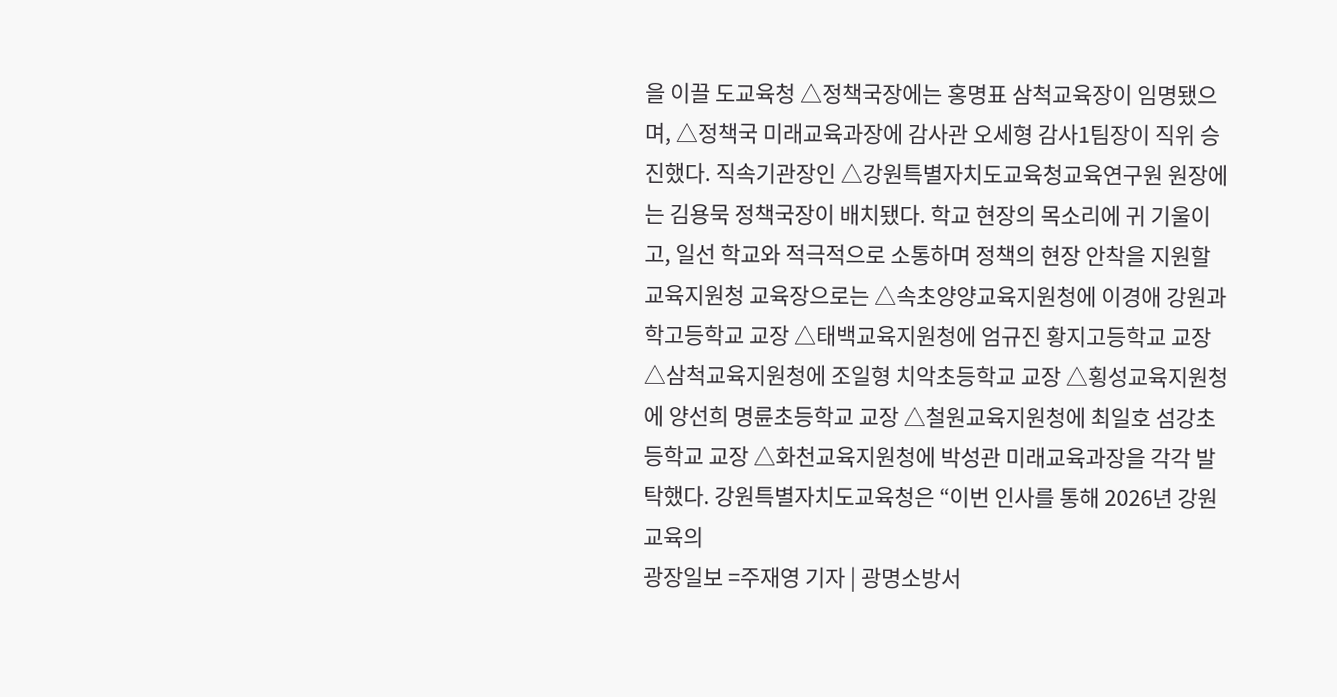을 이끌 도교육청 △정책국장에는 홍명표 삼척교육장이 임명됐으며, △정책국 미래교육과장에 감사관 오세형 감사1팀장이 직위 승진했다. 직속기관장인 △강원특별자치도교육청교육연구원 원장에는 김용묵 정책국장이 배치됐다. 학교 현장의 목소리에 귀 기울이고, 일선 학교와 적극적으로 소통하며 정책의 현장 안착을 지원할 교육지원청 교육장으로는 △속초양양교육지원청에 이경애 강원과학고등학교 교장 △태백교육지원청에 엄규진 황지고등학교 교장 △삼척교육지원청에 조일형 치악초등학교 교장 △횡성교육지원청에 양선희 명륜초등학교 교장 △철원교육지원청에 최일호 섬강초등학교 교장 △화천교육지원청에 박성관 미래교육과장을 각각 발탁했다. 강원특별자치도교육청은 “이번 인사를 통해 2026년 강원교육의
광장일보 =주재영 기자 | 광명소방서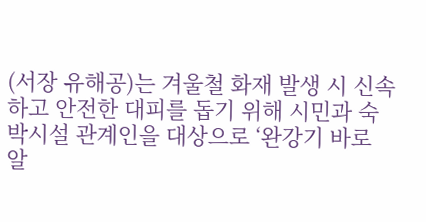(서장 유해공)는 겨울철 화재 발생 시 신속하고 안전한 대피를 돕기 위해 시민과 숙박시설 관계인을 대상으로 ‘완강기 바로 알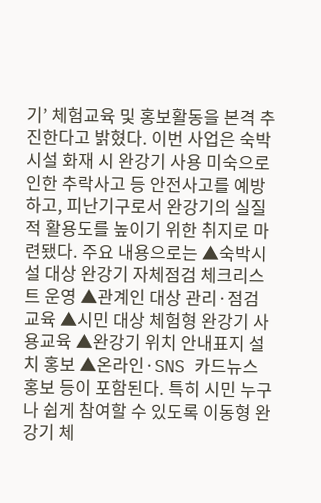기’ 체험교육 및 홍보활동을 본격 추진한다고 밝혔다. 이번 사업은 숙박시설 화재 시 완강기 사용 미숙으로 인한 추락사고 등 안전사고를 예방하고, 피난기구로서 완강기의 실질적 활용도를 높이기 위한 취지로 마련됐다. 주요 내용으로는 ▲숙박시설 대상 완강기 자체점검 체크리스트 운영 ▲관계인 대상 관리·점검 교육 ▲시민 대상 체험형 완강기 사용교육 ▲완강기 위치 안내표지 설치 홍보 ▲온라인·SNS 카드뉴스 홍보 등이 포함된다. 특히 시민 누구나 쉽게 참여할 수 있도록 이동형 완강기 체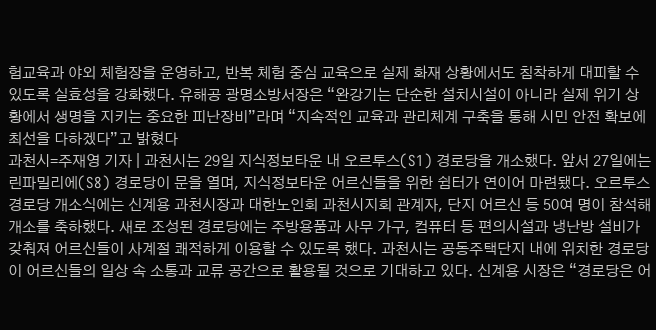험교육과 야외 체험장을 운영하고, 반복 체험 중심 교육으로 실제 화재 상황에서도 침착하게 대피할 수 있도록 실효성을 강화했다. 유해공 광명소방서장은 “완강기는 단순한 설치시설이 아니라 실제 위기 상황에서 생명을 지키는 중요한 피난장비”라며 “지속적인 교육과 관리체계 구축을 통해 시민 안전 확보에 최선을 다하겠다”고 밝혔다
과천시=주재영 기자 | 과천시는 29일 지식정보타운 내 오르투스(S1) 경로당을 개소했다. 앞서 27일에는 린파밀리에(S8) 경로당이 문을 열며, 지식정보타운 어르신들을 위한 쉼터가 연이어 마련됐다. 오르투스 경로당 개소식에는 신계용 과천시장과 대한노인회 과천시지회 관계자, 단지 어르신 등 50여 명이 참석해 개소를 축하했다. 새로 조성된 경로당에는 주방용품과 사무 가구, 컴퓨터 등 편의시설과 냉난방 설비가 갖춰져 어르신들이 사계절 쾌적하게 이용할 수 있도록 했다. 과천시는 공동주택단지 내에 위치한 경로당이 어르신들의 일상 속 소통과 교류 공간으로 활용될 것으로 기대하고 있다. 신계용 시장은 “경로당은 어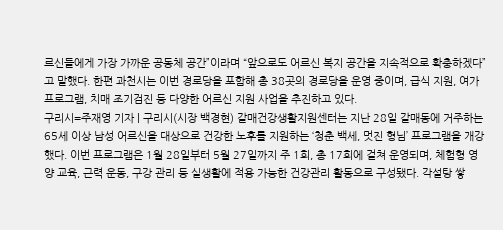르신들에게 가장 가까운 공동체 공간”이라며 “앞으로도 어르신 복지 공간을 지속적으로 확충하겠다”고 말했다. 한편 과천시는 이번 경로당을 포함해 총 38곳의 경로당을 운영 중이며, 급식 지원, 여가 프로그램, 치매 조기검진 등 다양한 어르신 지원 사업을 추진하고 있다.
구리시=주재영 기자 | 구리시(시장 백경현) 갈매건강생활지원센터는 지난 28일 갈매동에 거주하는 65세 이상 남성 어르신을 대상으로 건강한 노후를 지원하는 ‘청춘 백세, 멋진 형님’ 프로그램을 개강했다. 이번 프로그램은 1월 28일부터 5월 27일까지 주 1회, 총 17회에 걸쳐 운영되며, 체험형 영양 교육, 근력 운동, 구강 관리 등 실생활에 적용 가능한 건강관리 활동으로 구성됐다. 각설탕 쌓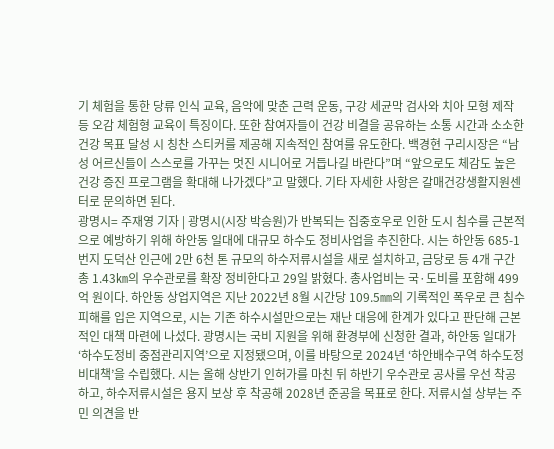기 체험을 통한 당류 인식 교육, 음악에 맞춘 근력 운동, 구강 세균막 검사와 치아 모형 제작 등 오감 체험형 교육이 특징이다. 또한 참여자들이 건강 비결을 공유하는 소통 시간과 소소한 건강 목표 달성 시 칭찬 스티커를 제공해 지속적인 참여를 유도한다. 백경현 구리시장은 “남성 어르신들이 스스로를 가꾸는 멋진 시니어로 거듭나길 바란다”며 “앞으로도 체감도 높은 건강 증진 프로그램을 확대해 나가겠다”고 말했다. 기타 자세한 사항은 갈매건강생활지원센터로 문의하면 된다.
광명시= 주재영 기자 | 광명시(시장 박승원)가 반복되는 집중호우로 인한 도시 침수를 근본적으로 예방하기 위해 하안동 일대에 대규모 하수도 정비사업을 추진한다. 시는 하안동 685-1번지 도덕산 인근에 2만 6천 톤 규모의 하수저류시설을 새로 설치하고, 금당로 등 4개 구간 총 1.43㎞의 우수관로를 확장 정비한다고 29일 밝혔다. 총사업비는 국·도비를 포함해 499억 원이다. 하안동 상업지역은 지난 2022년 8월 시간당 109.5㎜의 기록적인 폭우로 큰 침수 피해를 입은 지역으로, 시는 기존 하수시설만으로는 재난 대응에 한계가 있다고 판단해 근본적인 대책 마련에 나섰다. 광명시는 국비 지원을 위해 환경부에 신청한 결과, 하안동 일대가 ‘하수도정비 중점관리지역’으로 지정됐으며, 이를 바탕으로 2024년 ‘하안배수구역 하수도정비대책’을 수립했다. 시는 올해 상반기 인허가를 마친 뒤 하반기 우수관로 공사를 우선 착공하고, 하수저류시설은 용지 보상 후 착공해 2028년 준공을 목표로 한다. 저류시설 상부는 주민 의견을 반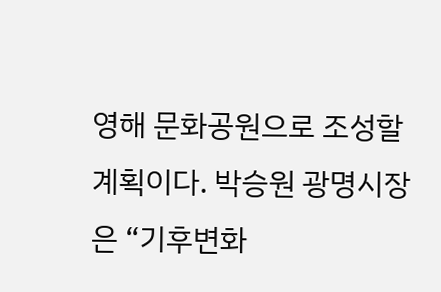영해 문화공원으로 조성할 계획이다. 박승원 광명시장은 “기후변화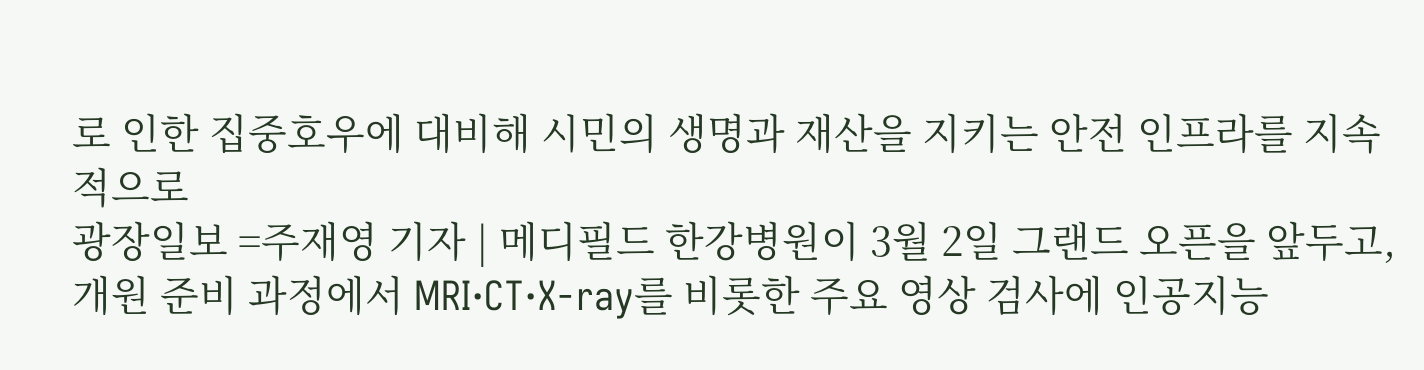로 인한 집중호우에 대비해 시민의 생명과 재산을 지키는 안전 인프라를 지속적으로
광장일보 =주재영 기자 | 메디필드 한강병원이 3월 2일 그랜드 오픈을 앞두고, 개원 준비 과정에서 MRI·CT·X-ray를 비롯한 주요 영상 검사에 인공지능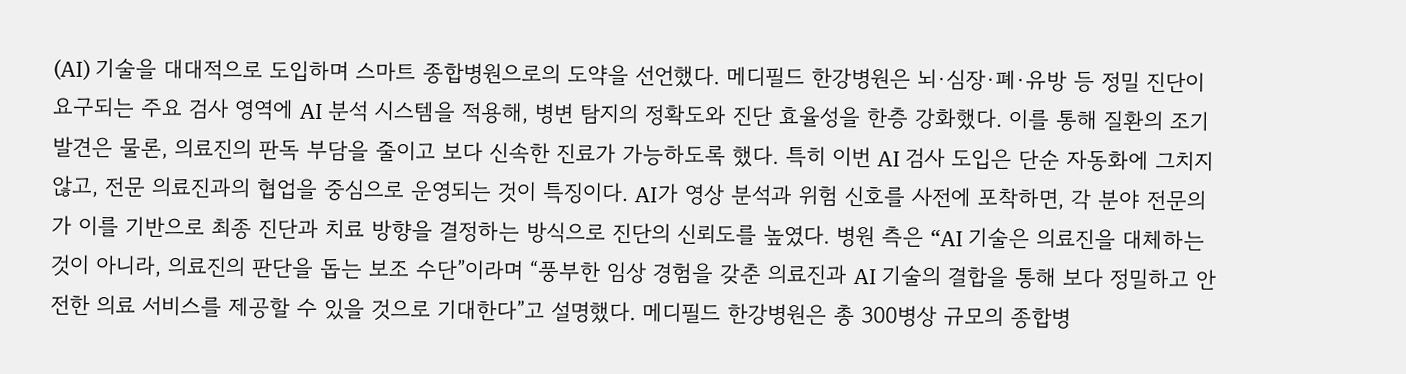(AI) 기술을 대대적으로 도입하며 스마트 종합병원으로의 도약을 선언했다. 메디필드 한강병원은 뇌·심장·폐·유방 등 정밀 진단이 요구되는 주요 검사 영역에 AI 분석 시스템을 적용해, 병변 탐지의 정확도와 진단 효율성을 한층 강화했다. 이를 통해 질환의 조기 발견은 물론, 의료진의 판독 부담을 줄이고 보다 신속한 진료가 가능하도록 했다. 특히 이번 AI 검사 도입은 단순 자동화에 그치지 않고, 전문 의료진과의 협업을 중심으로 운영되는 것이 특징이다. AI가 영상 분석과 위험 신호를 사전에 포착하면, 각 분야 전문의가 이를 기반으로 최종 진단과 치료 방향을 결정하는 방식으로 진단의 신뢰도를 높였다. 병원 측은 “AI 기술은 의료진을 대체하는 것이 아니라, 의료진의 판단을 돕는 보조 수단”이라며 “풍부한 임상 경험을 갖춘 의료진과 AI 기술의 결합을 통해 보다 정밀하고 안전한 의료 서비스를 제공할 수 있을 것으로 기대한다”고 설명했다. 메디필드 한강병원은 총 300병상 규모의 종합병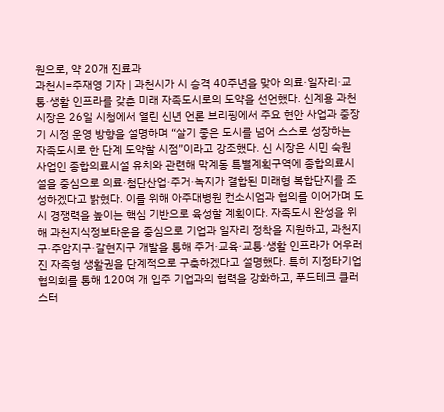원으로, 약 20개 진료과
과천시=주재영 기자 | 과천시가 시 승격 40주년을 맞아 의료·일자리·교통·생활 인프라를 갖춘 미래 자족도시로의 도약을 선언했다. 신계용 과천시장은 26일 시청에서 열린 신년 언론 브리핑에서 주요 현안 사업과 중장기 시정 운영 방향을 설명하며 “살기 좋은 도시를 넘어 스스로 성장하는 자족도시로 한 단계 도약할 시점”이라고 강조했다. 신 시장은 시민 숙원 사업인 종합의료시설 유치와 관련해 막계동 특별계획구역에 종합의료시설을 중심으로 의료·첨단산업·주거·녹지가 결합된 미래형 복합단지를 조성하겠다고 밝혔다. 이를 위해 아주대병원 컨소시엄과 협의를 이어가며 도시 경쟁력을 높이는 핵심 기반으로 육성할 계획이다. 자족도시 완성을 위해 과천지식정보타운을 중심으로 기업과 일자리 정착을 지원하고, 과천지구·주암지구·갈현지구 개발을 통해 주거·교육·교통·생활 인프라가 어우러진 자족형 생활권을 단계적으로 구축하겠다고 설명했다. 특히 지정타기업협의회를 통해 120여 개 입주 기업과의 협력을 강화하고, 푸드테크 클러스터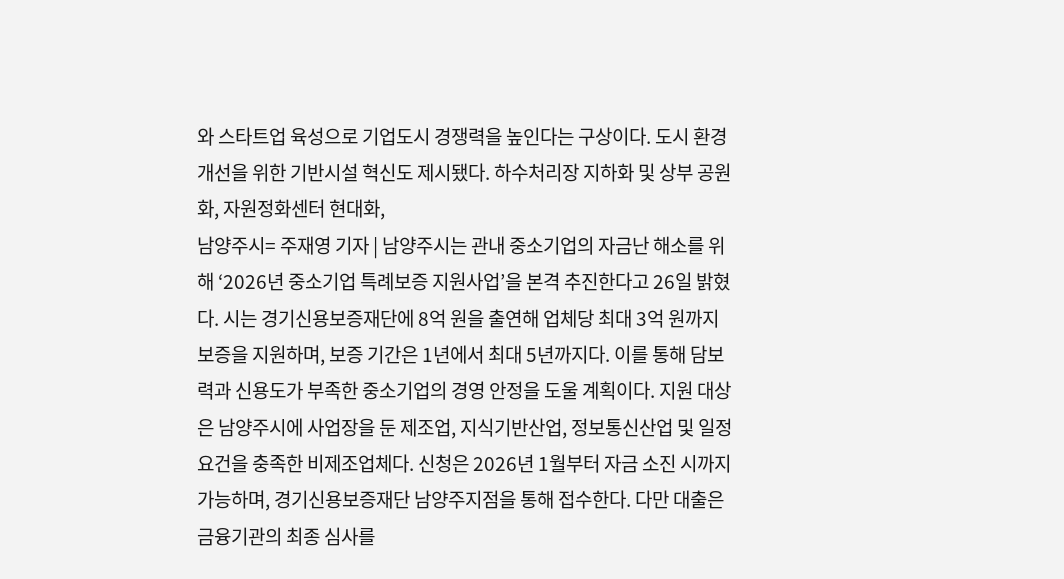와 스타트업 육성으로 기업도시 경쟁력을 높인다는 구상이다. 도시 환경 개선을 위한 기반시설 혁신도 제시됐다. 하수처리장 지하화 및 상부 공원화, 자원정화센터 현대화,
남양주시= 주재영 기자 | 남양주시는 관내 중소기업의 자금난 해소를 위해 ‘2026년 중소기업 특례보증 지원사업’을 본격 추진한다고 26일 밝혔다. 시는 경기신용보증재단에 8억 원을 출연해 업체당 최대 3억 원까지 보증을 지원하며, 보증 기간은 1년에서 최대 5년까지다. 이를 통해 담보력과 신용도가 부족한 중소기업의 경영 안정을 도울 계획이다. 지원 대상은 남양주시에 사업장을 둔 제조업, 지식기반산업, 정보통신산업 및 일정 요건을 충족한 비제조업체다. 신청은 2026년 1월부터 자금 소진 시까지 가능하며, 경기신용보증재단 남양주지점을 통해 접수한다. 다만 대출은 금융기관의 최종 심사를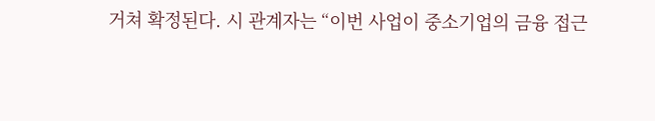거쳐 확정된다. 시 관계자는 “이번 사업이 중소기업의 금융 접근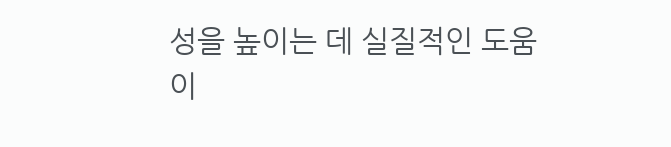성을 높이는 데 실질적인 도움이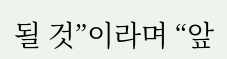될 것”이라며 “앞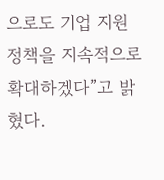으로도 기업 지원 정책을 지속적으로 확대하겠다”고 밝혔다.